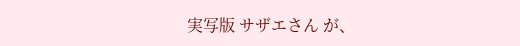実写版 サザエさん が、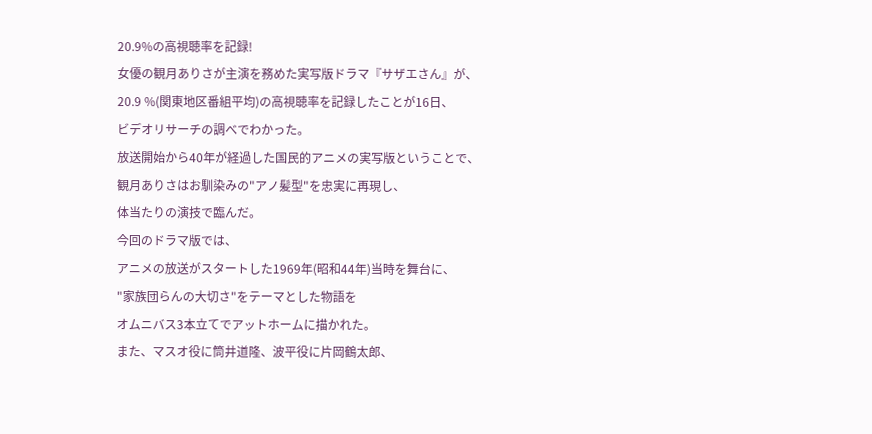20.9%の高視聴率を記録!
女優の観月ありさが主演を務めた実写版ドラマ『サザエさん』が、
20.9 %(関東地区番組平均)の高視聴率を記録したことが16日、
ビデオリサーチの調べでわかった。
放送開始から40年が経過した国民的アニメの実写版ということで、
観月ありさはお馴染みの"アノ髪型"を忠実に再現し、
体当たりの演技で臨んだ。
今回のドラマ版では、
アニメの放送がスタートした1969年(昭和44年)当時を舞台に、
"家族団らんの大切さ"をテーマとした物語を
オムニバス3本立てでアットホームに描かれた。
また、マスオ役に筒井道隆、波平役に片岡鶴太郎、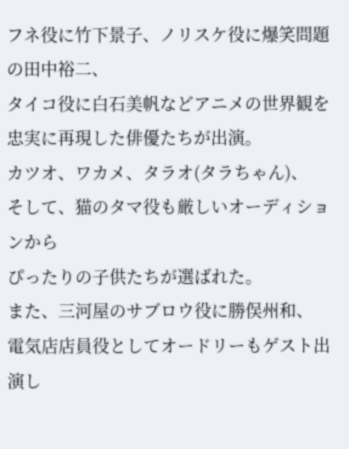フネ役に竹下景子、ノリスケ役に爆笑問題の田中裕二、
タイコ役に白石美帆などアニメの世界観を
忠実に再現した俳優たちが出演。
カツオ、ワカメ、タラオ(タラちゃん)、
そして、猫のタマ役も厳しいオーディションから
ぴったりの子供たちが選ばれた。
また、三河屋のサブロウ役に勝俣州和、
電気店店員役としてオードリーもゲスト出演し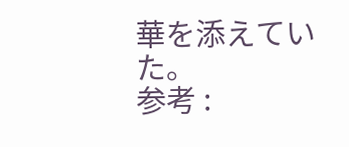華を添えていた。
参考 :